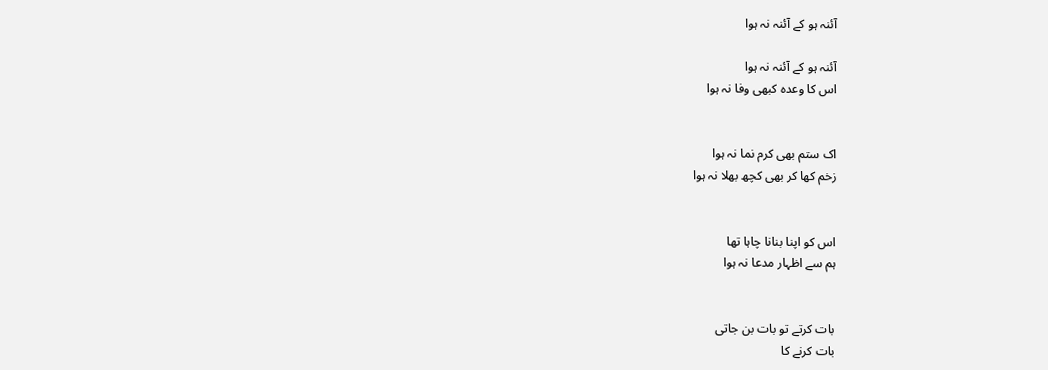آئنہ ہو کے آئنہ نہ ہوا

آئنہ ہو کے آئنہ نہ ہوا
اس کا وعدہ کبھی وفا نہ ہوا


اک ستم بھی کرم نما نہ ہوا
زخم کھا کر بھی کچھ بھلا نہ ہوا


اس کو اپنا بنانا چاہا تھا
ہم سے اظہار مدعا نہ ہوا


بات کرتے تو بات بن جاتی
بات کرنے کا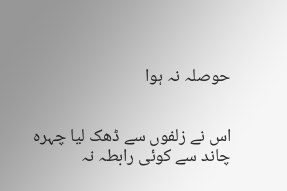حوصلہ نہ ہوا


اس نے زلفوں سے ڈھک لیا چہرہ
چاند سے کوئی رابطہ نہ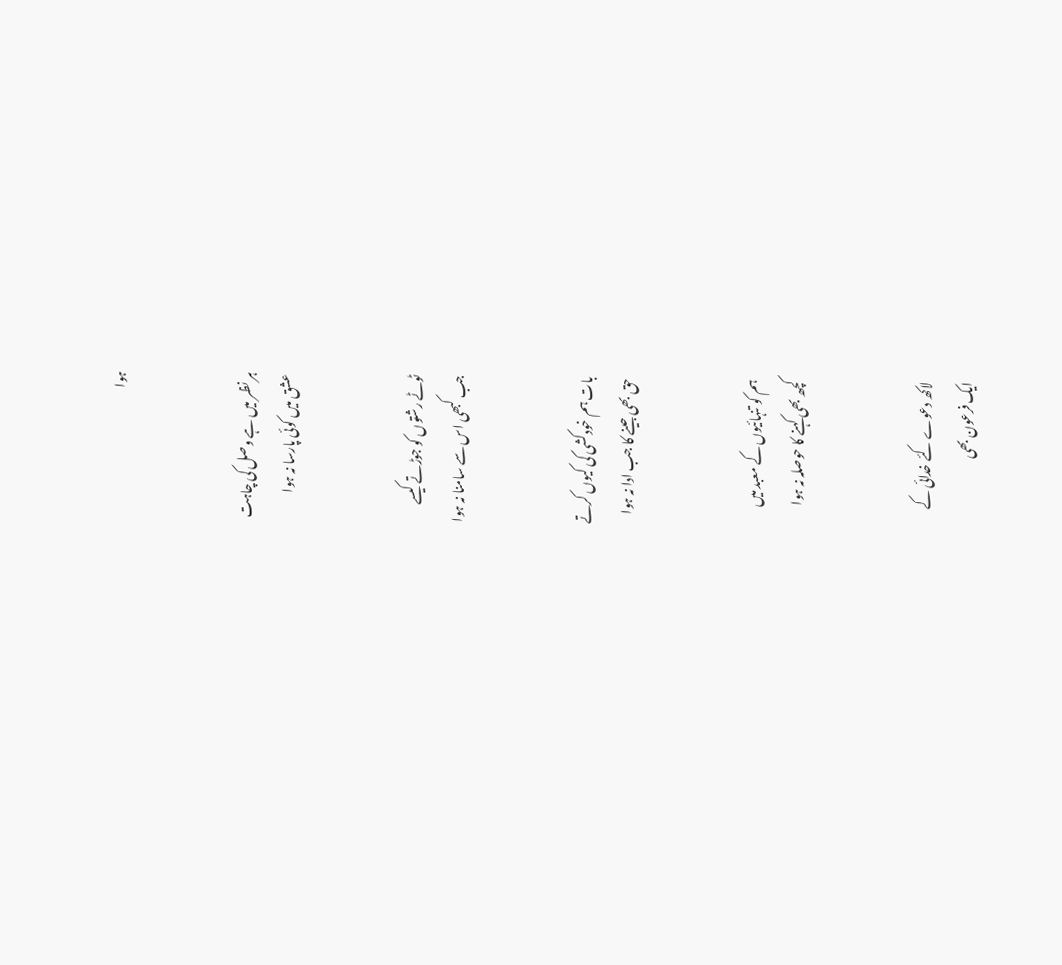ہوا


ہر نظر میں ہے وصل کی چاہت
عشق میں کوئی پارسا نہ ہوا


ٹوٹے رشتوں کو جوڑتے کیسے
جب کبھی اس سے سامنا نہ ہوا


بات ہم خودکشی کی کیوں کرتے
حق بھی جینے کا جب ادا نہ ہوا


ہم کو تنہائیوں کے معبد میں
کچھ بھی کہنے کا حوصلہ نہ ہوا


لاکھ دعوے کئے خدائی کے
ایک فرعون بھی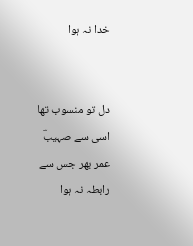خدا نہ ہوا


دل تو منسوب تھا اسی سے صہیبؔ
عمر بھر جس سے رابطہ نہ ہوا